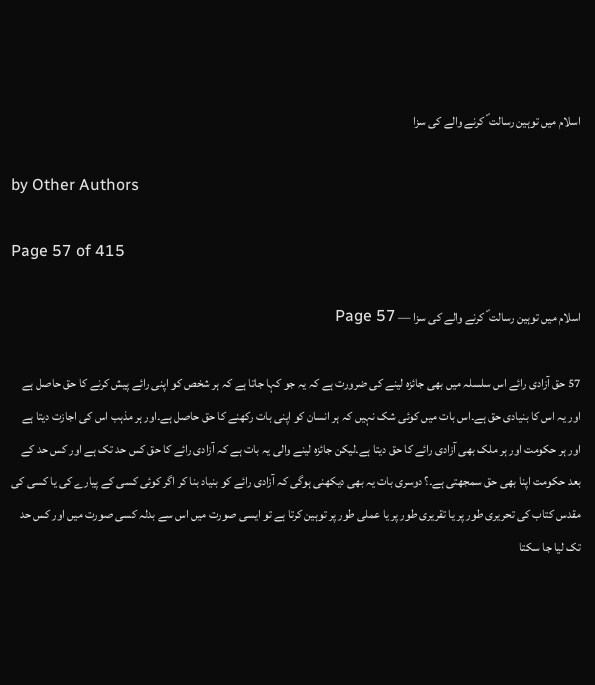اسلام میں توہین رسالت ؐ کرنے والے کی سزا

by Other Authors

Page 57 of 415

اسلام میں توہین رسالت ؐ کرنے والے کی سزا — Page 57

57 حق آزادی رائے اس سلسلہ میں بھی جائزہ لینے کی ضرورت ہے کہ یہ جو کہا جاتا ہے کہ ہر شخص کو اپنی رائے پیش کرنے کا حق حاصل ہے اور یہ اس کا بنیادی حق ہے۔اس بات میں کوئی شک نہیں کہ ہر انسان کو اپنی بات رکھنے کا حق حاصل ہے۔اور ہر مذہب اس کی اجازت دیتا ہے اور ہر حکومت اور ہر ملک بھی آزادی رائے کا حق دیتا ہے۔لیکن جائزہ لینے والی یہ بات ہے کہ آزادی رائے کا حق کس حد تک ہے اور کس حد کے بعد حکومت اپنا بھی حق سمجھتی ہے۔؟ دوسری بات یہ بھی دیکھنی ہوگی کہ آزادی رائے کو بنیاد بنا کر اگر کوئی کسی کے پیارے کی یا کسی کی مقدس کتاب کی تحریری طور پر یا تقریری طور پر یا عملی طور پر توہین کرتا ہے تو ایسی صورت میں اس سے بدلہ کسی صورت میں اور کس حد تک لیا جا سکتا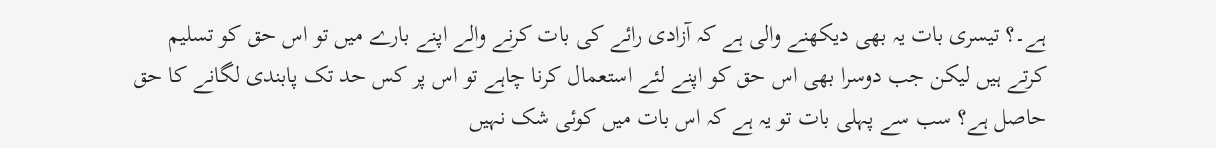ہے۔؟ تیسری بات یہ بھی دیکھنے والی ہے کہ آزادی رائے کی بات کرنے والے اپنے بارے میں تو اس حق کو تسلیم کرتے ہیں لیکن جب دوسرا بھی اس حق کو اپنے لئے استعمال کرنا چاہے تو اس پر کس حد تک پابندی لگانے کا حق حاصل ہے؟ سب سے پہلی بات تو یہ ہے کہ اس بات میں کوئی شک نہیں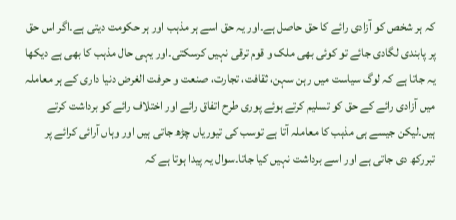کہ ہر شخص کو آزادی رائے کا حق حاصل ہے۔اور یہ حق اسے ہر مذہب اور ہر حکومت دیتی ہے۔اگر اس حق پر پابندی لگادی جائے تو کوئی بھی ملک و قوم ترقی نہیں کرسکتی۔اور یہی حال مذہب کا بھی ہے دیکھا یہ جاتا ہے کہ لوگ سیاست میں رہن سہن، ثقافت، تجارت، صنعت و حرفت الغرض دنیا داری کے ہر معاملہ میں آزادی رائے کے حق کو تسلیم کرتے ہوئے پوری طرح اتفاق رائے اور اختلاف رائے کو برداشت کرتے ہیں۔لیکن جیسے ہی مذہب کا معاملہ آتا ہے توسب کی تیوریاں چڑھ جاتی ہیں اور وہاں آرائی کرائے پر تبررکھ دی جاتی ہے اور اسے برداشت نہیں کیا جاتا۔سوال یہ پیدا ہوتا ہے کہ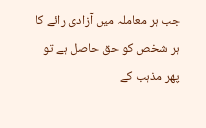جب ہر معاملہ میں آزادی رائے کا ہر شخص کو حق حاصل ہے تو پھر مذہب کے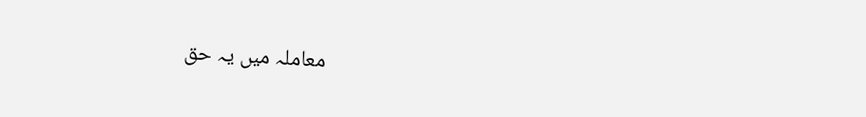معاملہ میں یہ حق